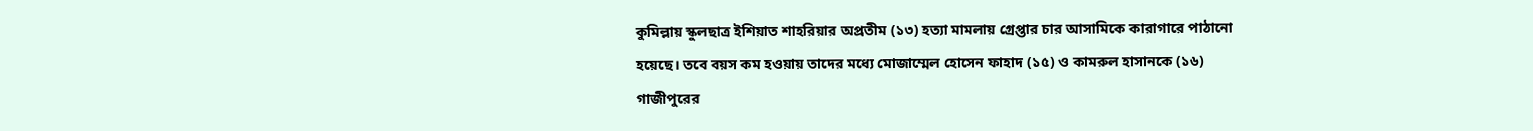কুমিল্লায় স্কুলছাত্র ইশিয়াত শাহরিয়ার অপ্রতীম (১৩) হত্যা মামলায় গ্রেপ্তার চার আসামিকে কারাগারে পাঠানো হয়েছে। তবে বয়স কম হওয়ায় তাদের মধ্যে মোজাম্মেল হোসেন ফাহাদ (১৫) ও কামরুল হাসানকে (১৬) গাজীপুরের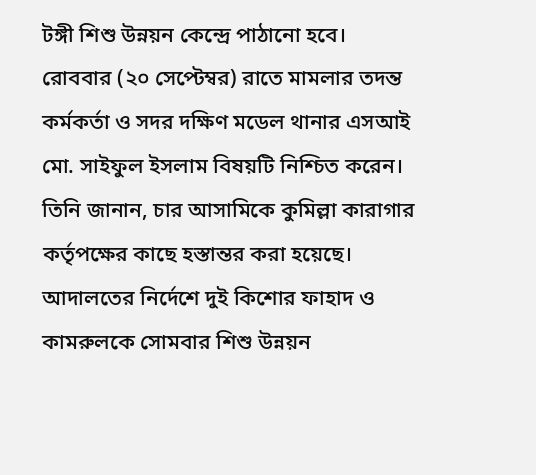টঙ্গী শিশু উন্নয়ন কেন্দ্রে পাঠানো হবে।
রোববার (২০ সেপ্টেম্বর) রাতে মামলার তদন্ত কর্মকর্তা ও সদর দক্ষিণ মডেল থানার এসআই মো. সাইফুল ইসলাম বিষয়টি নিশ্চিত করেন।
তিনি জানান, চার আসামিকে কুমিল্লা কারাগার কর্তৃপক্ষের কাছে হস্তান্তর করা হয়েছে। আদালতের নির্দেশে দুই কিশোর ফাহাদ ও কামরুলকে সোমবার শিশু উন্নয়ন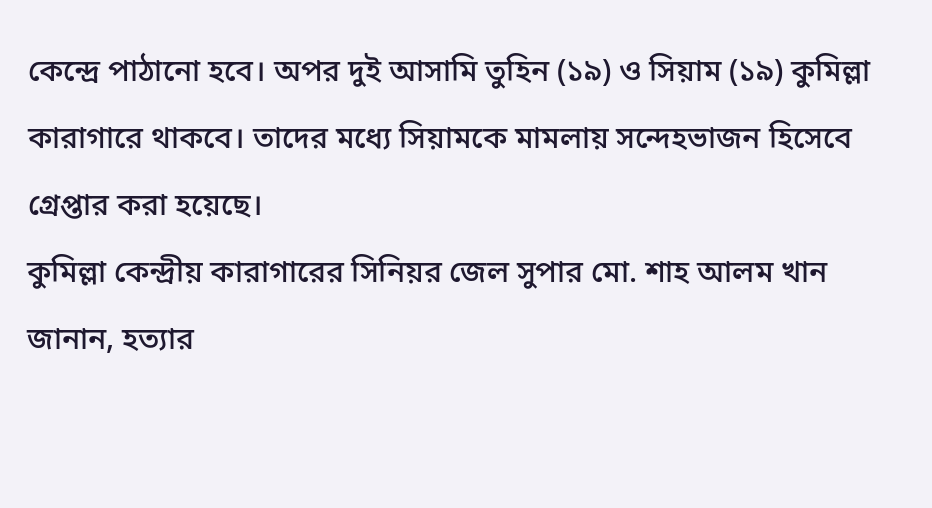কেন্দ্রে পাঠানো হবে। অপর দুই আসামি তুহিন (১৯) ও সিয়াম (১৯) কুমিল্লা কারাগারে থাকবে। তাদের মধ্যে সিয়ামকে মামলায় সন্দেহভাজন হিসেবে গ্রেপ্তার করা হয়েছে।
কুমিল্লা কেন্দ্রীয় কারাগারের সিনিয়র জেল সুপার মো. শাহ আলম খান জানান, হত্যার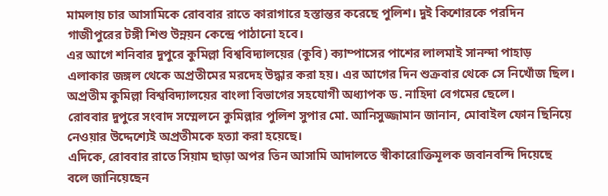মামলায় চার আসামিকে রোববার রাতে কারাগারে হস্তান্তর করেছে পুলিশ। দুই কিশোরকে পরদিন গাজীপুরের টঙ্গী শিশু উন্নয়ন কেন্দ্রে পাঠানো হবে।
এর আগে শনিবার দুপুরে কুমিল্লা বিশ্ববিদ্যালয়ের (কুবি) ক্যাম্পাসের পাশের লালমাই সানন্দা পাহাড় এলাকার জঙ্গল থেকে অপ্রতীমের মরদেহ উদ্ধার করা হয়। এর আগের দিন শুক্রবার থেকে সে নিখোঁজ ছিল। অপ্রতীম কুমিল্লা বিশ্ববিদ্যালয়ের বাংলা বিভাগের সহযোগী অধ্যাপক ড. নাহিদা বেগমের ছেলে।
রোববার দুপুরে সংবাদ সম্মেলনে কুমিল্লার পুলিশ সুপার মো. আনিসুজ্জামান জানান, মোবাইল ফোন ছিনিয়ে নেওয়ার উদ্দেশ্যেই অপ্রতীমকে হত্যা করা হয়েছে।
এদিকে, রোববার রাতে সিয়াম ছাড়া অপর তিন আসামি আদালতে স্বীকারোক্তিমূলক জবানবন্দি দিয়েছে বলে জানিয়েছেন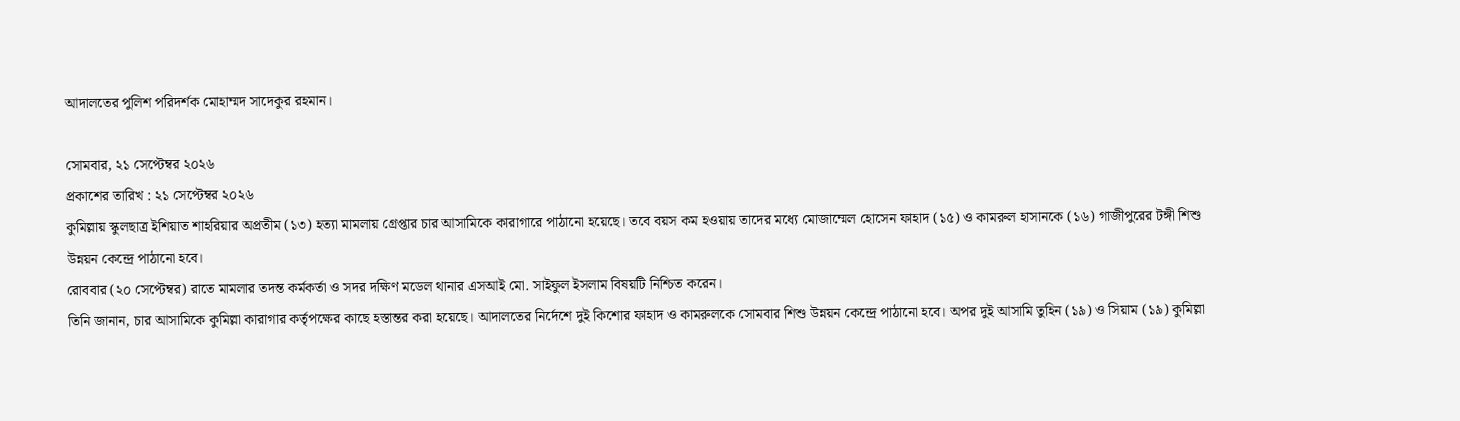আদালতের পুলিশ পরিদর্শক মোহাম্মদ সাদেকুর রহমান।

সোমবার, ২১ সেপ্টেম্বর ২০২৬
প্রকাশের তারিখ : ২১ সেপ্টেম্বর ২০২৬
কুমিল্লায় স্কুলছাত্র ইশিয়াত শাহরিয়ার অপ্রতীম (১৩) হত্যা মামলায় গ্রেপ্তার চার আসামিকে কারাগারে পাঠানো হয়েছে। তবে বয়স কম হওয়ায় তাদের মধ্যে মোজাম্মেল হোসেন ফাহাদ (১৫) ও কামরুল হাসানকে (১৬) গাজীপুরের টঙ্গী শিশু উন্নয়ন কেন্দ্রে পাঠানো হবে।
রোববার (২০ সেপ্টেম্বর) রাতে মামলার তদন্ত কর্মকর্তা ও সদর দক্ষিণ মডেল থানার এসআই মো. সাইফুল ইসলাম বিষয়টি নিশ্চিত করেন।
তিনি জানান, চার আসামিকে কুমিল্লা কারাগার কর্তৃপক্ষের কাছে হস্তান্তর করা হয়েছে। আদালতের নির্দেশে দুই কিশোর ফাহাদ ও কামরুলকে সোমবার শিশু উন্নয়ন কেন্দ্রে পাঠানো হবে। অপর দুই আসামি তুহিন (১৯) ও সিয়াম (১৯) কুমিল্লা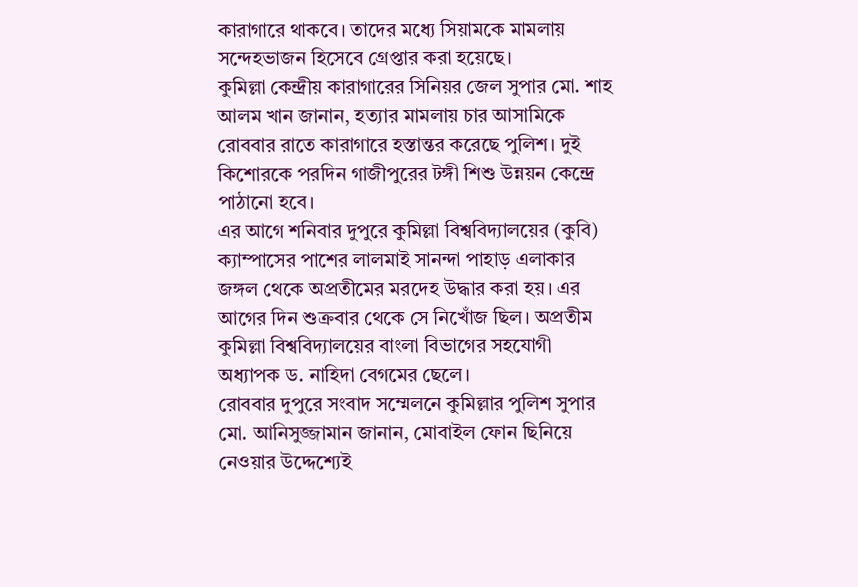কারাগারে থাকবে। তাদের মধ্যে সিয়ামকে মামলায় সন্দেহভাজন হিসেবে গ্রেপ্তার করা হয়েছে।
কুমিল্লা কেন্দ্রীয় কারাগারের সিনিয়র জেল সুপার মো. শাহ আলম খান জানান, হত্যার মামলায় চার আসামিকে রোববার রাতে কারাগারে হস্তান্তর করেছে পুলিশ। দুই কিশোরকে পরদিন গাজীপুরের টঙ্গী শিশু উন্নয়ন কেন্দ্রে পাঠানো হবে।
এর আগে শনিবার দুপুরে কুমিল্লা বিশ্ববিদ্যালয়ের (কুবি) ক্যাম্পাসের পাশের লালমাই সানন্দা পাহাড় এলাকার জঙ্গল থেকে অপ্রতীমের মরদেহ উদ্ধার করা হয়। এর আগের দিন শুক্রবার থেকে সে নিখোঁজ ছিল। অপ্রতীম কুমিল্লা বিশ্ববিদ্যালয়ের বাংলা বিভাগের সহযোগী অধ্যাপক ড. নাহিদা বেগমের ছেলে।
রোববার দুপুরে সংবাদ সম্মেলনে কুমিল্লার পুলিশ সুপার মো. আনিসুজ্জামান জানান, মোবাইল ফোন ছিনিয়ে নেওয়ার উদ্দেশ্যেই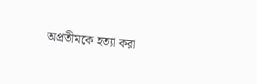অপ্রতীমকে হত্যা করা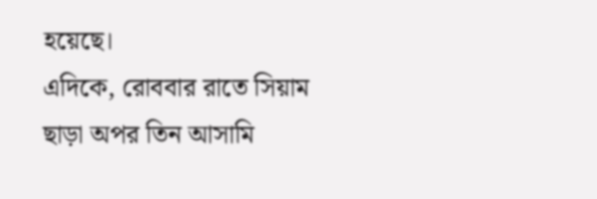হয়েছে।
এদিকে, রোববার রাতে সিয়াম ছাড়া অপর তিন আসামি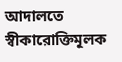আদালতে স্বীকারোক্তিমূলক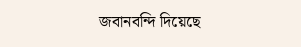জবানবন্দি দিয়েছে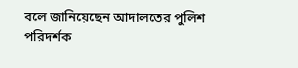বলে জানিয়েছেন আদালতের পুলিশ পরিদর্শক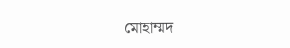মোহাম্মদ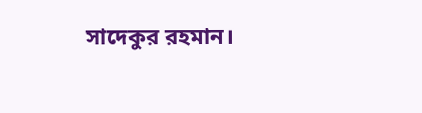সাদেকুর রহমান।